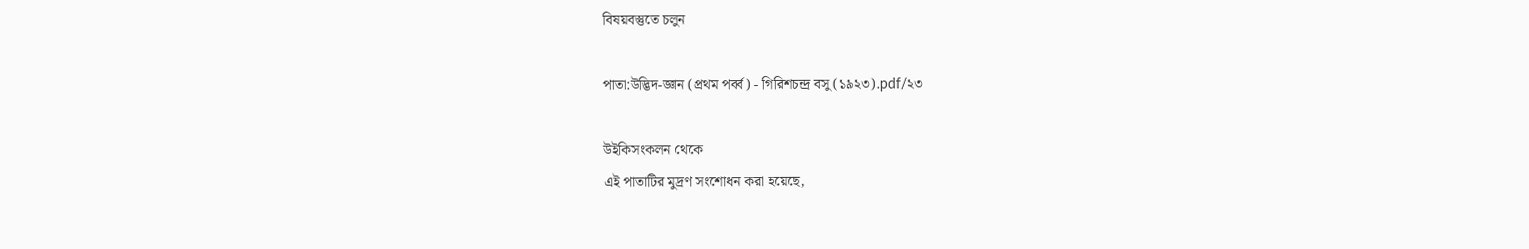বিষয়বস্তুতে চলুন

পাতা:উদ্ভিদ-জ্ঞান (প্রথম পর্ব্ব) - গিরিশচন্দ্র বসু (১৯২৩).pdf/২৩

উইকিসংকলন থেকে
এই পাতাটির মুদ্রণ সংশোধন করা হয়েছে,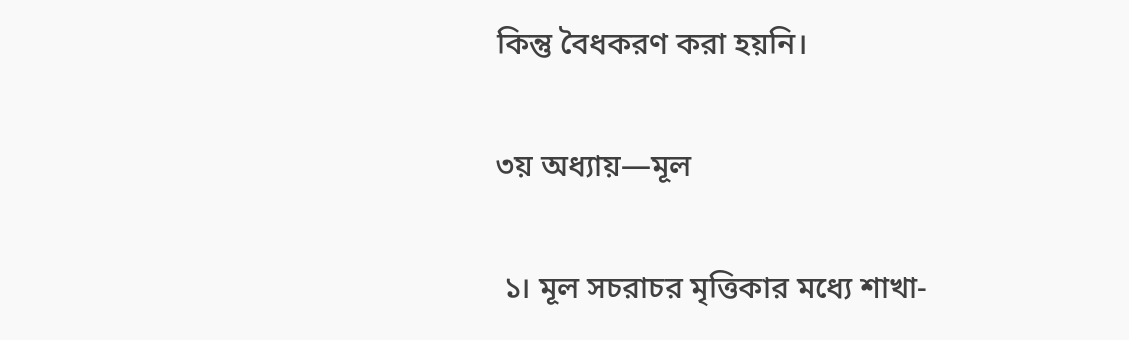কিন্তু বৈধকরণ করা হয়নি।

৩য় অধ্যায়—মূল

 ১। মূল সচরাচর মৃত্তিকার মধ্যে শাখা-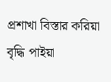প্রশাখা বিস্তার করিয়া বৃদ্ধি পাইয়া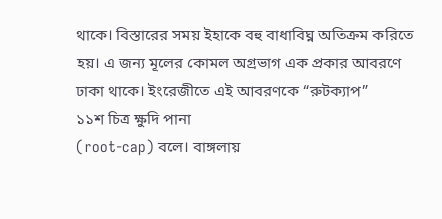থাকে। বিস্তারের সময় ইহাকে বহু বাধাবিঘ্ন অতিক্রম করিতে হয়। এ জন্য মূলের কোমল অগ্রভাগ এক প্রকার আবরণে ঢাকা থাকে। ইংরেজীতে এই আবরণকে “রুটক্যাপ”
১১শ চিত্র ক্ষুদি পানা
(root-cap) বলে। বাঙ্গলায়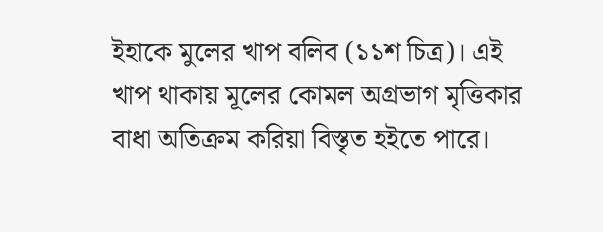ইহাকে মুলের খাপ বলিব (১১শ চিত্র)। এই খাপ থাকায় মূলের কোমল অগ্রভাগ মৃত্তিকার বাধা অতিক্রম করিয়া বিস্তৃত হইতে পারে।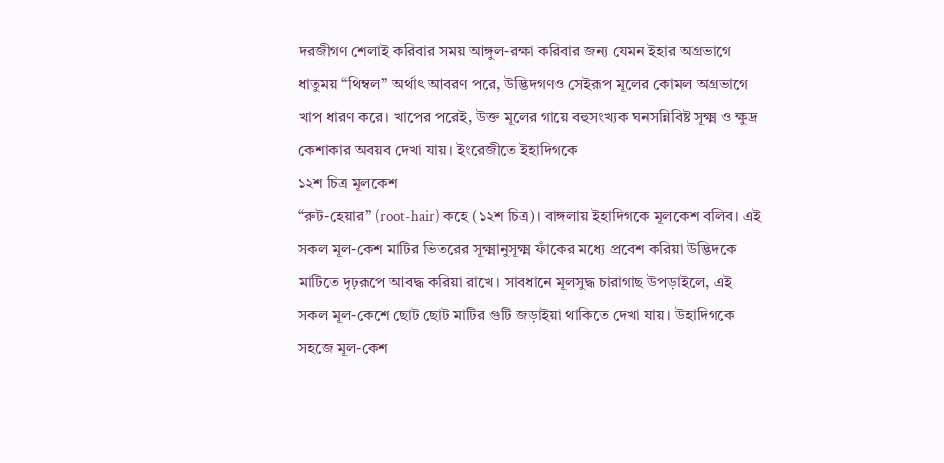দরজীগণ শেলাই করিবার সময় আঙ্গুল-রক্ষা করিবার জন্য যেমন ইহার অগ্রভাগে ধাতুময় “থিম্বল” অর্থাৎ আবরণ পরে, উদ্ভিদগণও সেইরূপ মূলের কোমল অগ্রভাগে খাপ ধারণ করে। খাপের পরেই, উক্ত মূলের গায়ে বহুসংখ্যক ঘনসন্নিবিষ্ট সূক্ষ্ম ও ক্ষুদ্র কেশাকার অবয়ব দেখা যায়। ইংরেজীতে ইহাদিগকে
১২শ চিত্র মূলকেশ
“রুট-হেয়ার” (root-hair) কহে (১২শ চিত্র)। বাঙ্গলায় ইহাদিগকে মূলকেশ বলিব। এই সকল মূল-কেশ মাটির ভিতরের সূক্ষ্মানুসূক্ষ্ম ফাঁকের মধ্যে প্রবেশ করিয়া উদ্ভিদকে মাটিতে দৃঢ়রূপে আবদ্ধ করিয়া রাখে। সাবধানে মূলসুদ্ধ চারাগাছ উপড়াইলে, এই সকল মূল-কেশে ছোট ছোট মাটির গুটি জড়াইয়া থাকিতে দেখা যায়। উহাদিগকে সহজে মূল-কেশ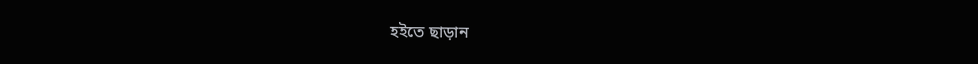হইতে ছাড়ান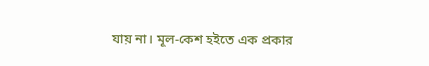যায় না। মূল-কেশ হইতে এক প্রকার